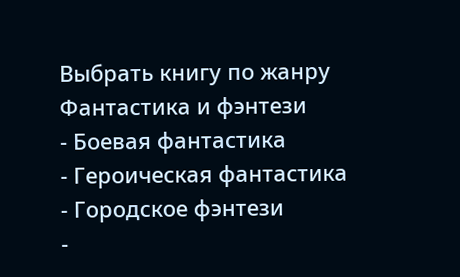Выбрать книгу по жанру
Фантастика и фэнтези
- Боевая фантастика
- Героическая фантастика
- Городское фэнтези
-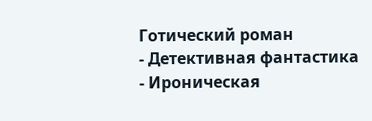Готический роман
- Детективная фантастика
- Ироническая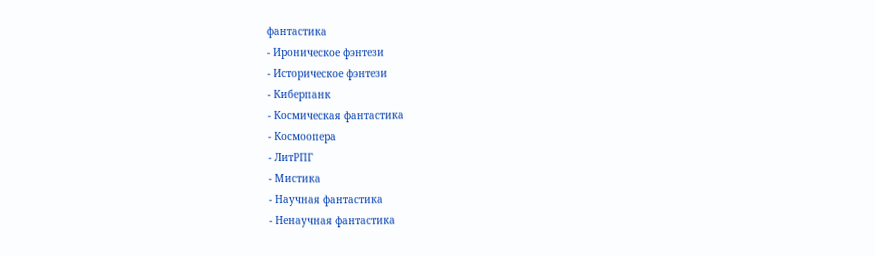фантастика
- Ироническое фэнтези
- Историческое фэнтези
- Киберпанк
- Космическая фантастика
- Космоопера
- ЛитРПГ
- Мистика
- Научная фантастика
- Ненаучная фантастика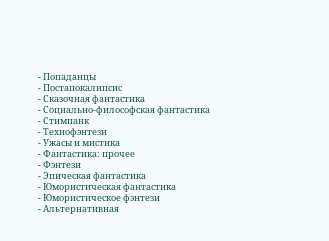- Попаданцы
- Постапокалипсис
- Сказочная фантастика
- Социально-философская фантастика
- Стимпанк
- Технофэнтези
- Ужасы и мистика
- Фантастика: прочее
- Фэнтези
- Эпическая фантастика
- Юмористическая фантастика
- Юмористическое фэнтези
- Альтернативная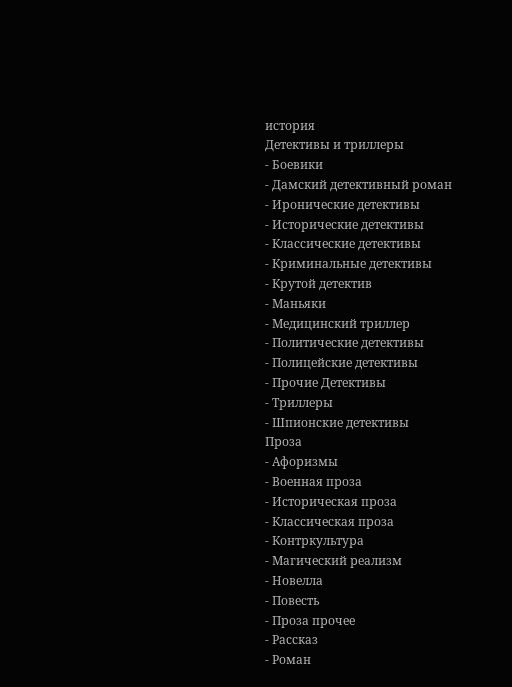история
Детективы и триллеры
- Боевики
- Дамский детективный роман
- Иронические детективы
- Исторические детективы
- Классические детективы
- Криминальные детективы
- Крутой детектив
- Маньяки
- Медицинский триллер
- Политические детективы
- Полицейские детективы
- Прочие Детективы
- Триллеры
- Шпионские детективы
Проза
- Афоризмы
- Военная проза
- Историческая проза
- Классическая проза
- Контркультура
- Магический реализм
- Новелла
- Повесть
- Проза прочее
- Рассказ
- Роман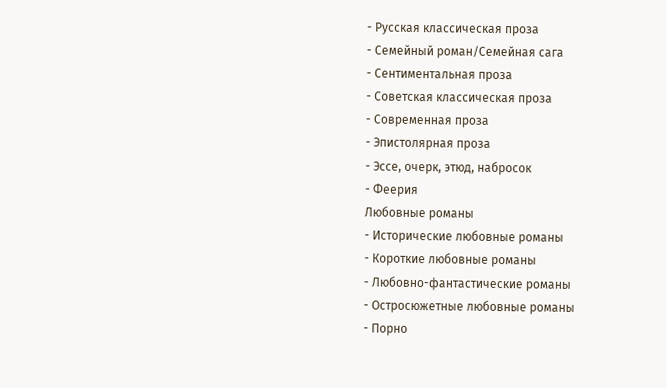- Русская классическая проза
- Семейный роман/Семейная сага
- Сентиментальная проза
- Советская классическая проза
- Современная проза
- Эпистолярная проза
- Эссе, очерк, этюд, набросок
- Феерия
Любовные романы
- Исторические любовные романы
- Короткие любовные романы
- Любовно-фантастические романы
- Остросюжетные любовные романы
- Порно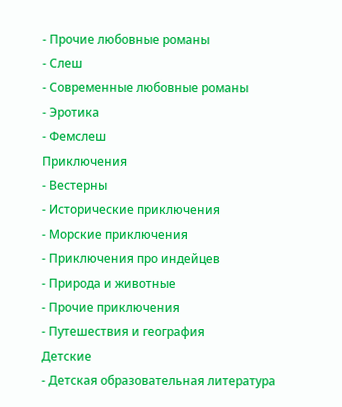- Прочие любовные романы
- Слеш
- Современные любовные романы
- Эротика
- Фемслеш
Приключения
- Вестерны
- Исторические приключения
- Морские приключения
- Приключения про индейцев
- Природа и животные
- Прочие приключения
- Путешествия и география
Детские
- Детская образовательная литература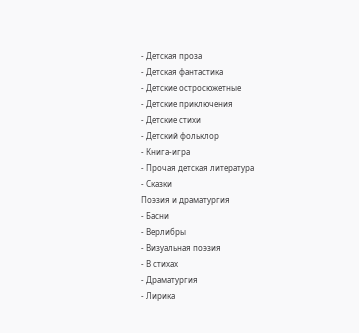- Детская проза
- Детская фантастика
- Детские остросюжетные
- Детские приключения
- Детские стихи
- Детский фольклор
- Книга-игра
- Прочая детская литература
- Сказки
Поэзия и драматургия
- Басни
- Верлибры
- Визуальная поэзия
- В стихах
- Драматургия
- Лирика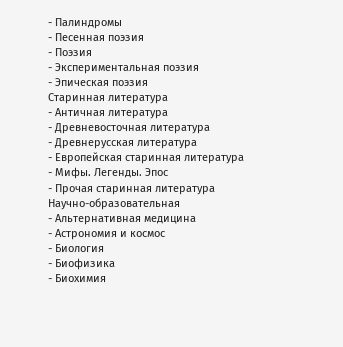- Палиндромы
- Песенная поэзия
- Поэзия
- Экспериментальная поэзия
- Эпическая поэзия
Старинная литература
- Античная литература
- Древневосточная литература
- Древнерусская литература
- Европейская старинная литература
- Мифы. Легенды. Эпос
- Прочая старинная литература
Научно-образовательная
- Альтернативная медицина
- Астрономия и космос
- Биология
- Биофизика
- Биохимия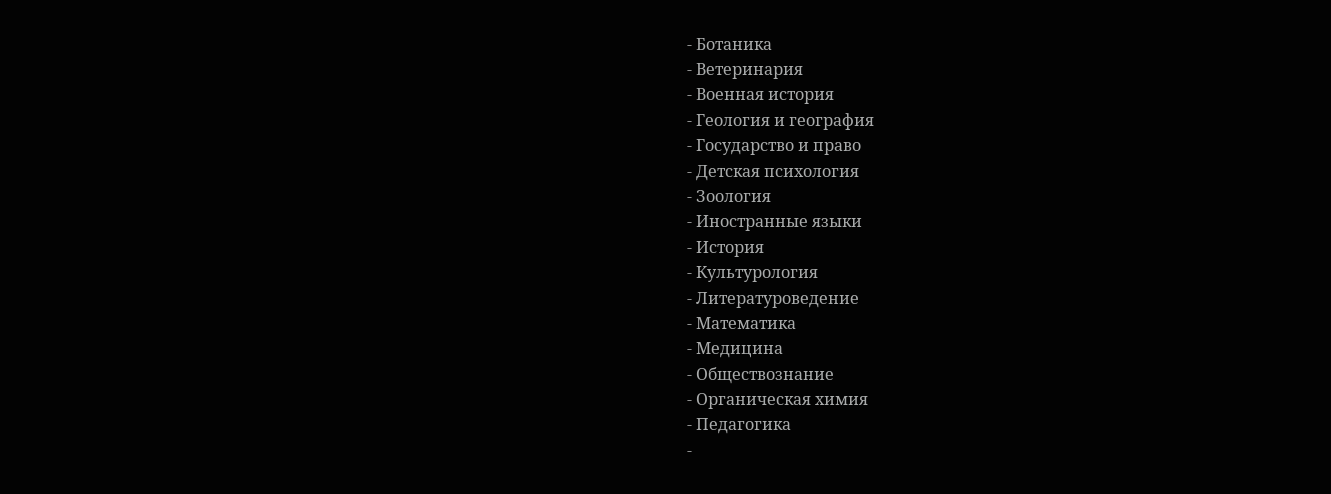- Ботаника
- Ветеринария
- Военная история
- Геология и география
- Государство и право
- Детская психология
- Зоология
- Иностранные языки
- История
- Культурология
- Литературоведение
- Математика
- Медицина
- Обществознание
- Органическая химия
- Педагогика
-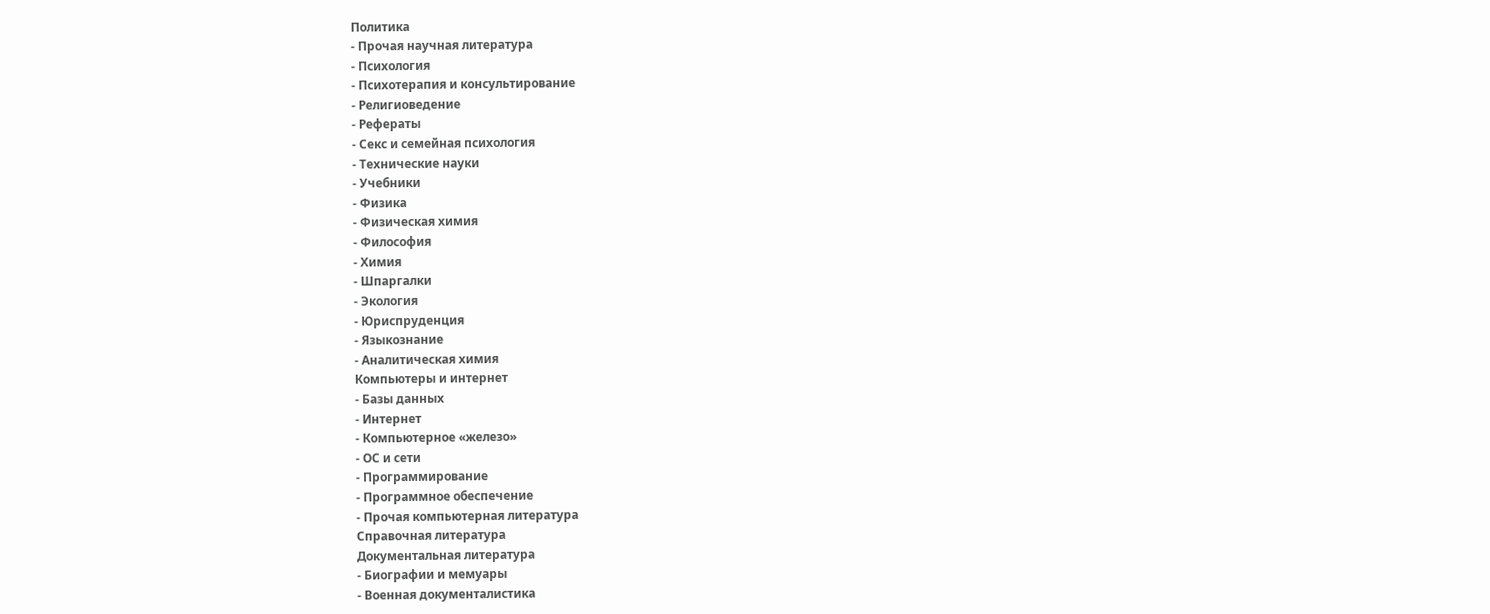Политика
- Прочая научная литература
- Психология
- Психотерапия и консультирование
- Религиоведение
- Рефераты
- Секс и семейная психология
- Технические науки
- Учебники
- Физика
- Физическая химия
- Философия
- Химия
- Шпаргалки
- Экология
- Юриспруденция
- Языкознание
- Аналитическая химия
Компьютеры и интернет
- Базы данных
- Интернет
- Компьютерное «железо»
- ОС и сети
- Программирование
- Программное обеспечение
- Прочая компьютерная литература
Справочная литература
Документальная литература
- Биографии и мемуары
- Военная документалистика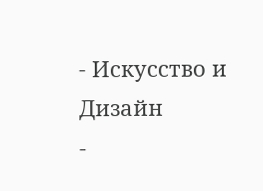- Искусство и Дизайн
-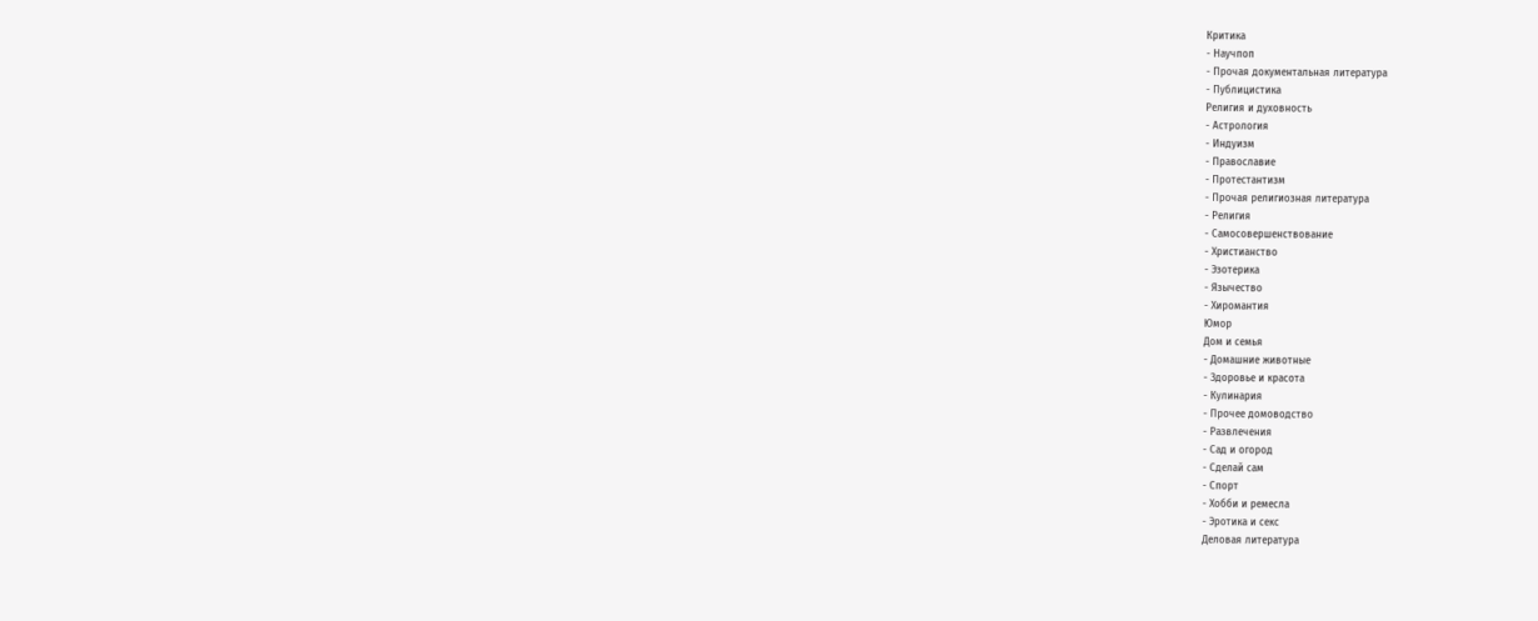Критика
- Научпоп
- Прочая документальная литература
- Публицистика
Религия и духовность
- Астрология
- Индуизм
- Православие
- Протестантизм
- Прочая религиозная литература
- Религия
- Самосовершенствование
- Христианство
- Эзотерика
- Язычество
- Хиромантия
Юмор
Дом и семья
- Домашние животные
- Здоровье и красота
- Кулинария
- Прочее домоводство
- Развлечения
- Сад и огород
- Сделай сам
- Спорт
- Хобби и ремесла
- Эротика и секс
Деловая литература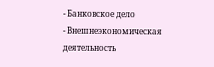- Банковское дело
- Внешнеэкономическая деятельность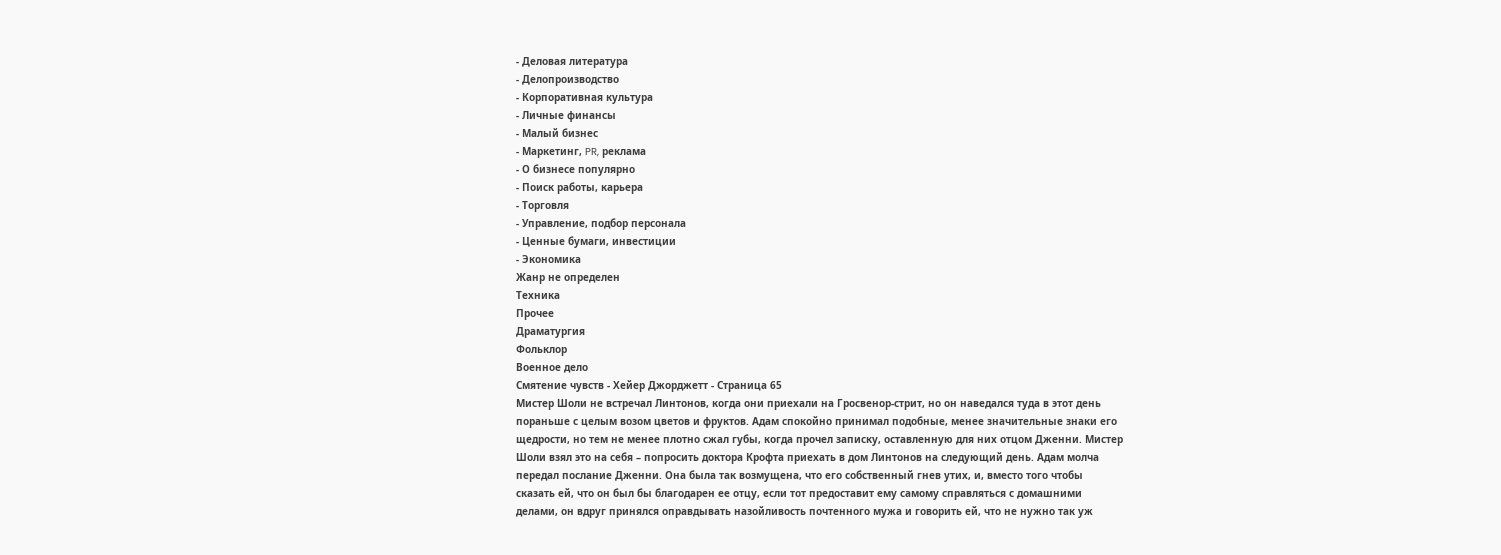- Деловая литература
- Делопроизводство
- Корпоративная культура
- Личные финансы
- Малый бизнес
- Маркетинг, PR, реклама
- О бизнесе популярно
- Поиск работы, карьера
- Торговля
- Управление, подбор персонала
- Ценные бумаги, инвестиции
- Экономика
Жанр не определен
Техника
Прочее
Драматургия
Фольклор
Военное дело
Смятение чувств - Хейер Джорджетт - Страница 65
Мистер Шоли не встречал Линтонов, когда они приехали на Гросвенор-стрит, но он наведался туда в этот день пораньше с целым возом цветов и фруктов. Адам спокойно принимал подобные, менее значительные знаки его щедрости, но тем не менее плотно сжал губы, когда прочел записку, оставленную для них отцом Дженни. Мистер Шоли взял это на себя – попросить доктора Крофта приехать в дом Линтонов на следующий день. Адам молча передал послание Дженни. Она была так возмущена, что его собственный гнев утих, и, вместо того чтобы сказать ей, что он был бы благодарен ее отцу, если тот предоставит ему самому справляться с домашними делами, он вдруг принялся оправдывать назойливость почтенного мужа и говорить ей, что не нужно так уж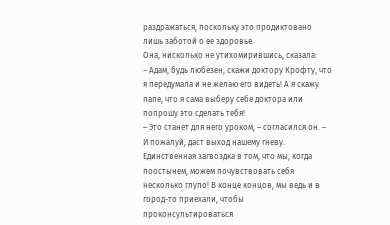раздражаться, поскольку это продиктовано лишь заботой о ее здоровье.
Она, нисколько не утихомирившись, сказала:
– Адам, будь любезен, скажи доктору Крофту, что я передумала и не желаю его видеть! А я скажу папе, что я сама выберу себе доктора или попрошу это сделать тебя!
– Это станет для него уроком, – согласился он. – И пожалуй, даст выход нашему гневу. Единственная загвоздка в том, что мы, когда поостынем, можем почувствовать себя несколько глупо! В конце концов, мы ведь и в город-то приехали, чтобы проконсультироваться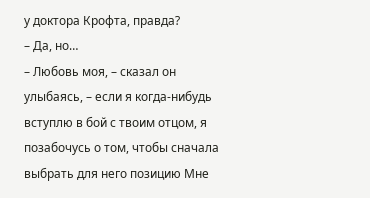у доктора Крофта, правда?
– Да, но…
– Любовь моя, – сказал он улыбаясь, – если я когда-нибудь вступлю в бой с твоим отцом, я позабочусь о том, чтобы сначала выбрать для него позицию Мне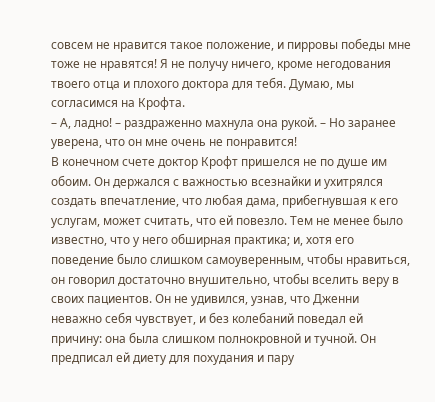совсем не нравится такое положение, и пирровы победы мне тоже не нравятся! Я не получу ничего, кроме негодования твоего отца и плохого доктора для тебя. Думаю, мы согласимся на Крофта.
– А, ладно! – раздраженно махнула она рукой. – Но заранее уверена, что он мне очень не понравится!
В конечном счете доктор Крофт пришелся не по душе им обоим. Он держался с важностью всезнайки и ухитрялся создать впечатление, что любая дама, прибегнувшая к его услугам, может считать, что ей повезло. Тем не менее было известно, что у него обширная практика; и, хотя его поведение было слишком самоуверенным, чтобы нравиться, он говорил достаточно внушительно, чтобы вселить веру в своих пациентов. Он не удивился, узнав, что Дженни неважно себя чувствует, и без колебаний поведал ей причину: она была слишком полнокровной и тучной. Он предписал ей диету для похудания и пару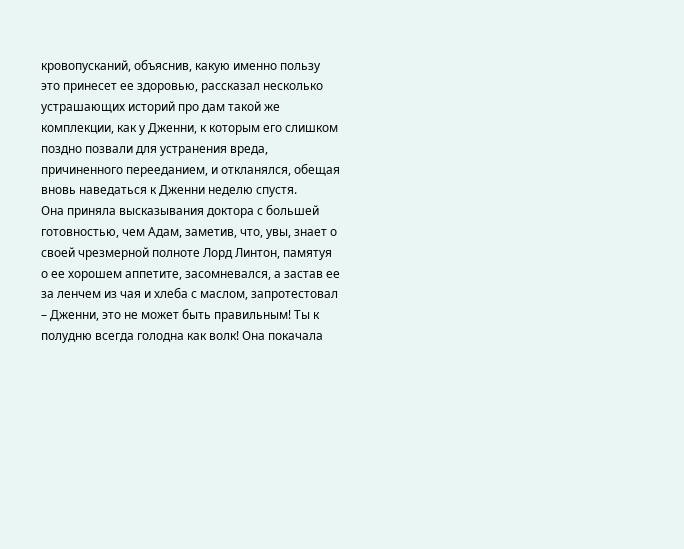кровопусканий, объяснив, какую именно пользу это принесет ее здоровью, рассказал несколько устрашающих историй про дам такой же комплекции, как у Дженни, к которым его слишком поздно позвали для устранения вреда, причиненного перееданием, и откланялся, обещая вновь наведаться к Дженни неделю спустя.
Она приняла высказывания доктора с большей готовностью, чем Адам, заметив, что, увы, знает о своей чрезмерной полноте Лорд Линтон, памятуя о ее хорошем аппетите, засомневался, а застав ее за ленчем из чая и хлеба с маслом, запротестовал – Дженни, это не может быть правильным! Ты к полудню всегда голодна как волк! Она покачала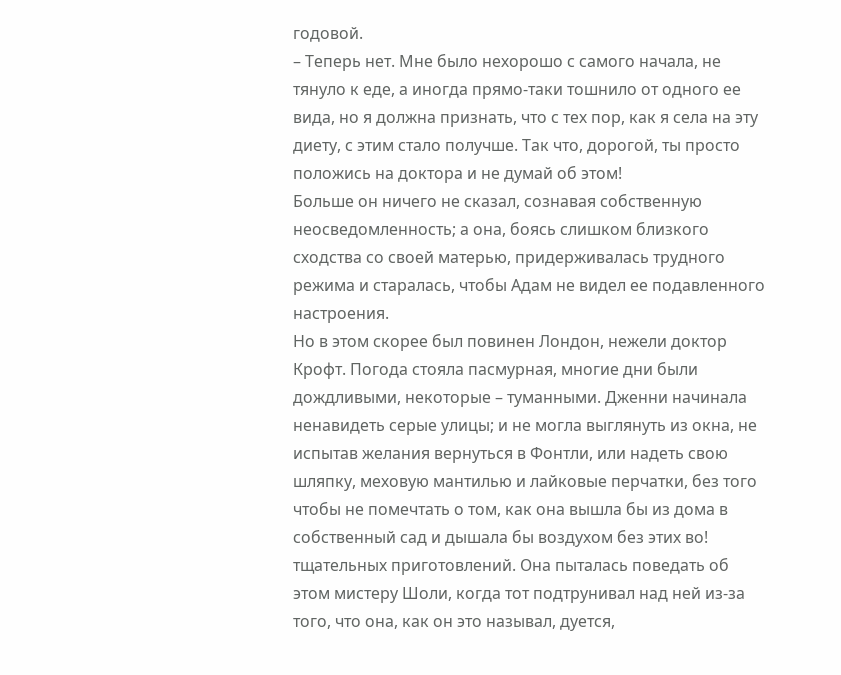годовой.
– Теперь нет. Мне было нехорошо с самого начала, не тянуло к еде, а иногда прямо-таки тошнило от одного ее вида, но я должна признать, что с тех пор, как я села на эту диету, с этим стало получше. Так что, дорогой, ты просто положись на доктора и не думай об этом!
Больше он ничего не сказал, сознавая собственную неосведомленность; а она, боясь слишком близкого сходства со своей матерью, придерживалась трудного режима и старалась, чтобы Адам не видел ее подавленного настроения.
Но в этом скорее был повинен Лондон, нежели доктор Крофт. Погода стояла пасмурная, многие дни были дождливыми, некоторые – туманными. Дженни начинала ненавидеть серые улицы; и не могла выглянуть из окна, не испытав желания вернуться в Фонтли, или надеть свою шляпку, меховую мантилью и лайковые перчатки, без того чтобы не помечтать о том, как она вышла бы из дома в собственный сад и дышала бы воздухом без этих во! тщательных приготовлений. Она пыталась поведать об этом мистеру Шоли, когда тот подтрунивал над ней из-за того, что она, как он это называл, дуется,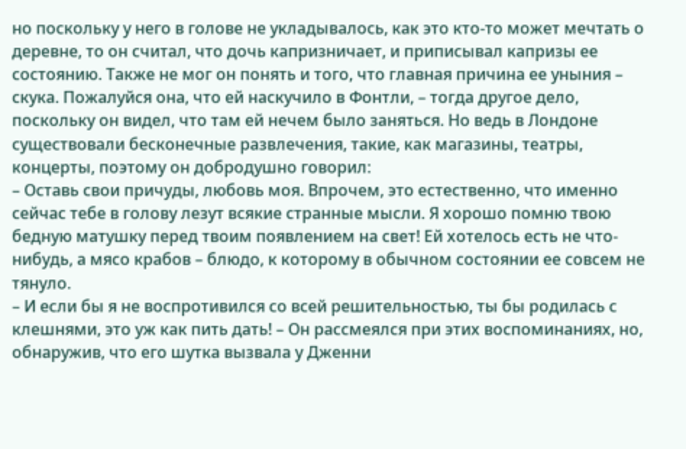но поскольку у него в голове не укладывалось, как это кто-то может мечтать о деревне, то он считал, что дочь капризничает, и приписывал капризы ее состоянию. Также не мог он понять и того, что главная причина ее уныния – скука. Пожалуйся она, что ей наскучило в Фонтли, – тогда другое дело, поскольку он видел, что там ей нечем было заняться. Но ведь в Лондоне существовали бесконечные развлечения, такие, как магазины, театры, концерты, поэтому он добродушно говорил:
– Оставь свои причуды, любовь моя. Впрочем, это естественно, что именно сейчас тебе в голову лезут всякие странные мысли. Я хорошо помню твою бедную матушку перед твоим появлением на свет! Ей хотелось есть не что-нибудь, а мясо крабов – блюдо, к которому в обычном состоянии ее совсем не тянуло.
– И если бы я не воспротивился со всей решительностью, ты бы родилась с клешнями, это уж как пить дать! – Он рассмеялся при этих воспоминаниях, но, обнаружив, что его шутка вызвала у Дженни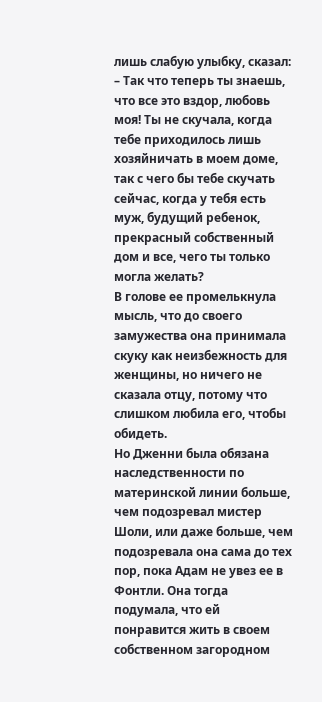лишь слабую улыбку, сказал:
– Так что теперь ты знаешь, что все это вздор, любовь моя! Ты не скучала, когда тебе приходилось лишь хозяйничать в моем доме, так с чего бы тебе скучать сейчас, когда у тебя есть муж, будущий ребенок, прекрасный собственный дом и все, чего ты только могла желать?
В голове ее промелькнула мысль, что до своего замужества она принимала скуку как неизбежность для женщины, но ничего не сказала отцу, потому что слишком любила его, чтобы обидеть.
Но Дженни была обязана наследственности по материнской линии больше, чем подозревал мистер Шоли, или даже больше, чем подозревала она сама до тех пор, пока Адам не увез ее в Фонтли. Она тогда подумала, что ей понравится жить в своем собственном загородном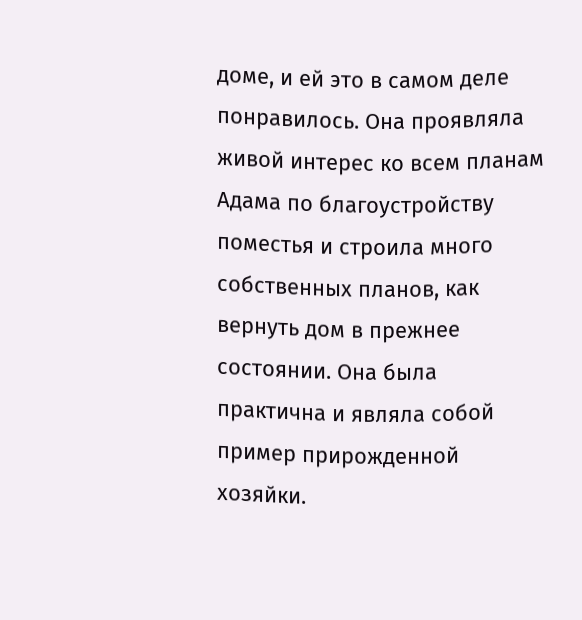доме, и ей это в самом деле понравилось. Она проявляла живой интерес ко всем планам Адама по благоустройству поместья и строила много собственных планов, как вернуть дом в прежнее состоянии. Она была практична и являла собой пример прирожденной хозяйки.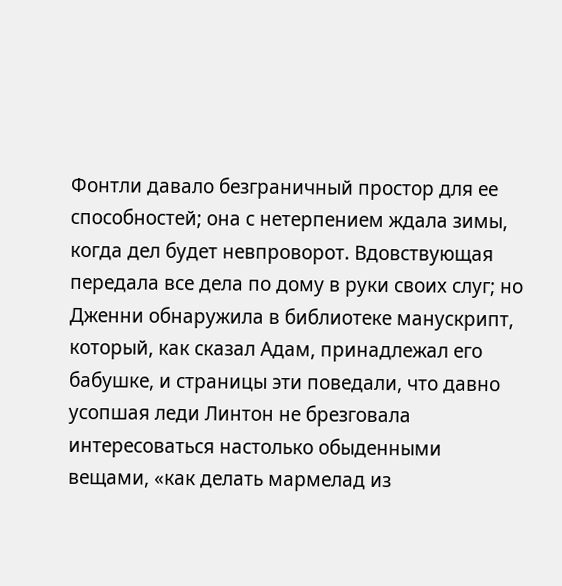Фонтли давало безграничный простор для ее способностей; она с нетерпением ждала зимы, когда дел будет невпроворот. Вдовствующая передала все дела по дому в руки своих слуг; но Дженни обнаружила в библиотеке манускрипт, который, как сказал Адам, принадлежал его бабушке, и страницы эти поведали, что давно усопшая леди Линтон не брезговала интересоваться настолько обыденными вещами, «как делать мармелад из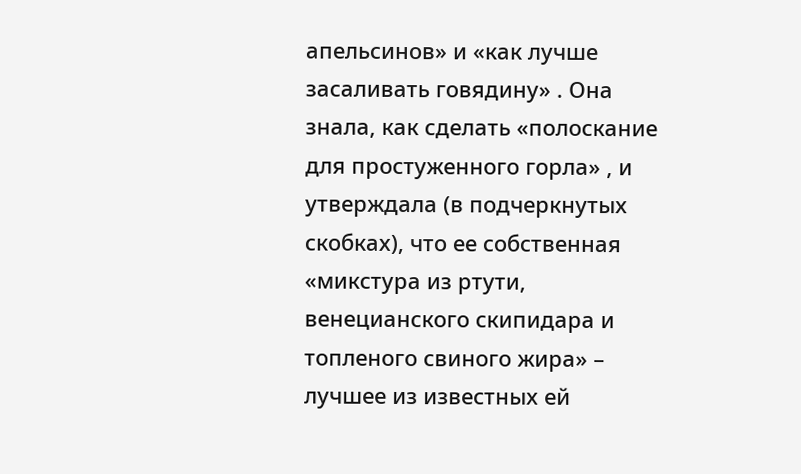апельсинов» и «как лучше засаливать говядину» . Она знала, как сделать «полоскание для простуженного горла» , и утверждала (в подчеркнутых скобках), что ее собственная «микстура из ртути, венецианского скипидара и топленого свиного жира» – лучшее из известных ей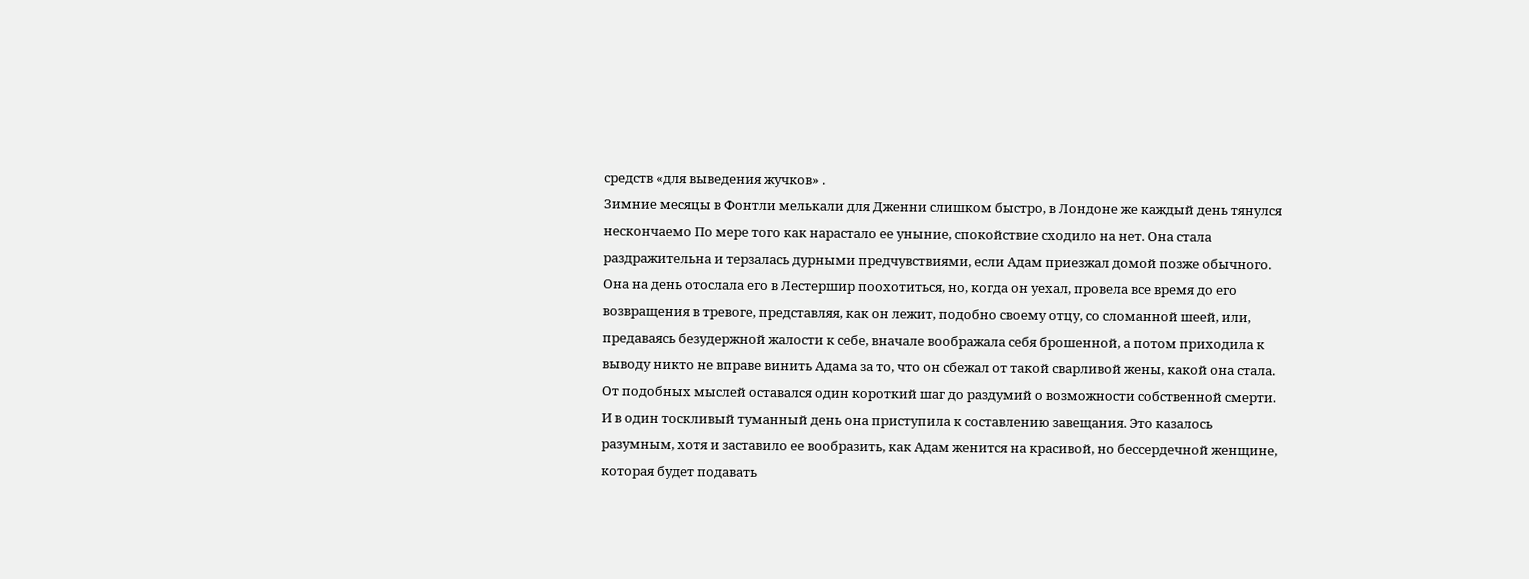средств «для выведения жучков» .
Зимние месяцы в Фонтли мелькали для Дженни слишком быстро, в Лондоне же каждый день тянулся нескончаемо По мере того как нарастало ее уныние, спокойствие сходило на нет. Она стала раздражительна и терзалась дурными предчувствиями, если Адам приезжал домой позже обычного. Она на день отослала его в Лестершир поохотиться, но, когда он уехал, провела все время до его возвращения в тревоге, представляя, как он лежит, подобно своему отцу, со сломанной шеей, или, предаваясь безудержной жалости к себе, вначале воображала себя брошенной, а потом приходила к выводу никто не вправе винить Адама за то, что он сбежал от такой сварливой жены, какой она стала.
От подобных мыслей оставался один короткий шаг до раздумий о возможности собственной смерти. И в один тоскливый туманный день она приступила к составлению завещания. Это казалось разумным, хотя и заставило ее вообразить, как Адам женится на красивой, но бессердечной женщине, которая будет подавать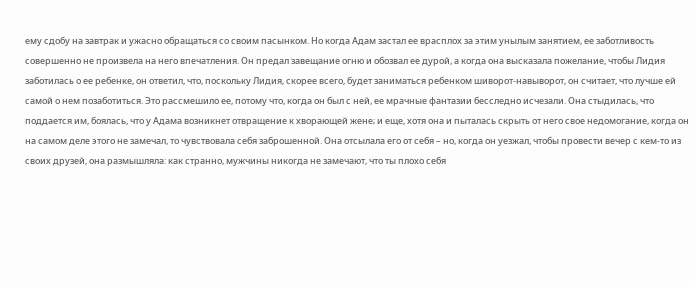ему сдобу на завтрак и ужасно обращаться со своим пасынком. Но когда Адам застал ее врасплох за этим унылым занятием, ее заботливость совершенно не произвела на него впечатления. Он предал завещание огню и обозвал ее дурой, а когда она высказала пожелание, чтобы Лидия заботилась о ее ребенке, он ответил, что, поскольку Лидия, скорее всего, будет заниматься ребенком шиворот-навыворот, он считает, что лучше ей самой о нем позаботиться. Это рассмешило ее, потому что, когда он был с ней, ее мрачные фантазии бесследно исчезали. Она стыдилась, что поддается им, боялась, что у Адама возникнет отвращение к хворающей жене; и еще, хотя она и пыталась скрыть от него свое недомогание, когда он на самом деле этого не замечал, то чувствовала себя заброшенной. Она отсылала его от себя – но, когда он уезжал, чтобы провести вечер с кем-то из своих друзей, она размышляла: как странно, мужчины никогда не замечают, что ты плохо себя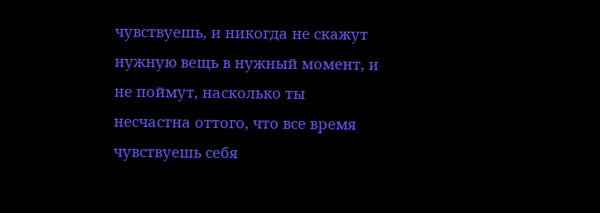чувствуешь, и никогда не скажут нужную вещь в нужный момент, и не поймут, насколько ты несчастна оттого, что все время чувствуешь себя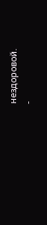нездоровой.
-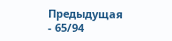Предыдущая
- 65/94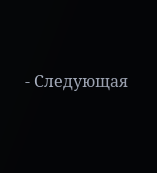- Следующая